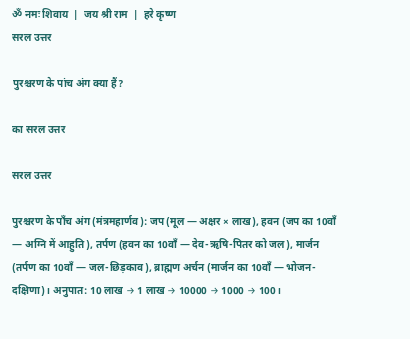ॐ नमः शिवाय  |  जय श्री राम  |  हरे कृष्ण
सरल उत्तर

पुरश्चरण के पांच अंग क्या हैं?

का सरल उत्तर

सरल उत्तर

पुरश्चरण के पाँच अंग (मंत्रमहार्णव): जप (मूल — अक्षर × लाख), हवन (जप का 10वाँ — अग्नि में आहुति), तर्पण (हवन का 10वाँ — देव-ऋषि-पितर को जल), मार्जन (तर्पण का 10वाँ — जल-छिड़काव), ब्राह्मण अर्चन (मार्जन का 10वाँ — भोजन-दक्षिणा)। अनुपात: 10 लाख → 1 लाख → 10000 → 1000 → 100।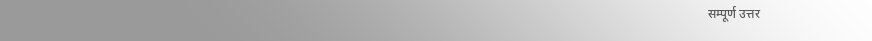सम्पूर्ण उत्तर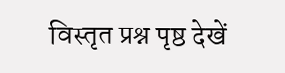विस्तृत प्रश्न पृष्ठ देखें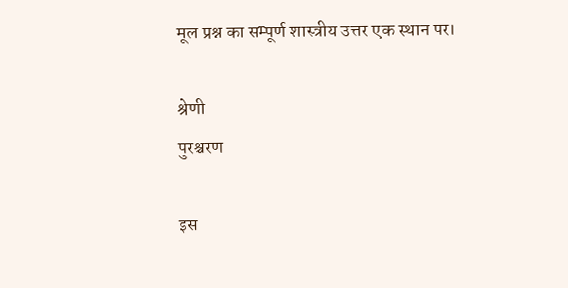मूल प्रश्न का सम्पूर्ण शास्त्रीय उत्तर एक स्थान पर।

श्रेणी
पुरश्चरण

इस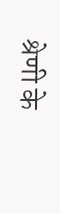श्रेणी के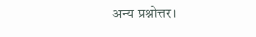अन्य प्रश्नोत्तर।